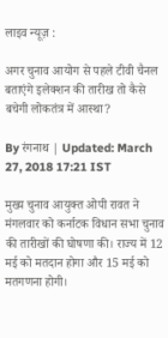लाइव न्यूज़ :

अगर चुनाव आयोग से पहले टीवी चैनल बताएंगे इलेक्शन की तारीख तो कैसे बचेगी लोकतंत्र में आस्था?

By रंगनाथ | Updated: March 27, 2018 17:21 IST

मुख्य चुनाव आयुक्त ओपी रावत ने मंगलवार को कर्नाटक विधान सभा चुनाव की तारीखों की घोषणा की। राज्य में 12 मई को मतदान होगा और 15 मई को मतगणना होगी।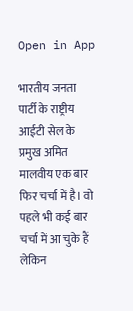Open in App

भारतीय जनता पार्टी के राष्ट्रीय आईटी सेल के प्रमुख अमित मालवीय एक बार फिर चर्चा में है। वो पहले भी कई बार चर्चा में आ चुके हैं लेकिन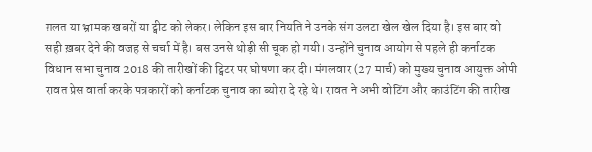ग़लत या भ्रामक खबरों या ट्वीट को लेकर। लेकिन इस बार नियति ने उनके संग उलटा खेल खेल दिया है। इस बार वो सही ख़बर देने की वजह से चर्चा में है। बस उनसे थोड़ी सी चूक हो गयी। उन्होंने चुनाव आयोग से पहले ही कर्नाटक विधान सभा चुनाव 2018 की तारीखों की ट्विटर पर घोषणा कर दी। मंगलवार (27 मार्च) को मुख्य चुनाव आयुक्त ओपी रावत प्रेस वार्ता करके पत्रकारों को कर्नाटक चुनाव का ब्योरा दे रहे थे। रावत ने अभी वोटिंग और काउंटिंग की तारीख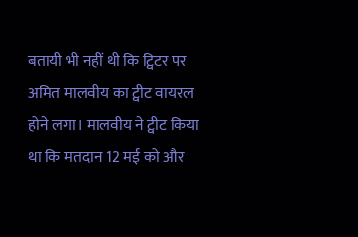बतायी भी नहीं थी कि ट्विटर पर अमित मालवीय का ट्वीट वायरल होने लगा। मालवीय ने ट्वीट किया था कि मतदान 12 मई को और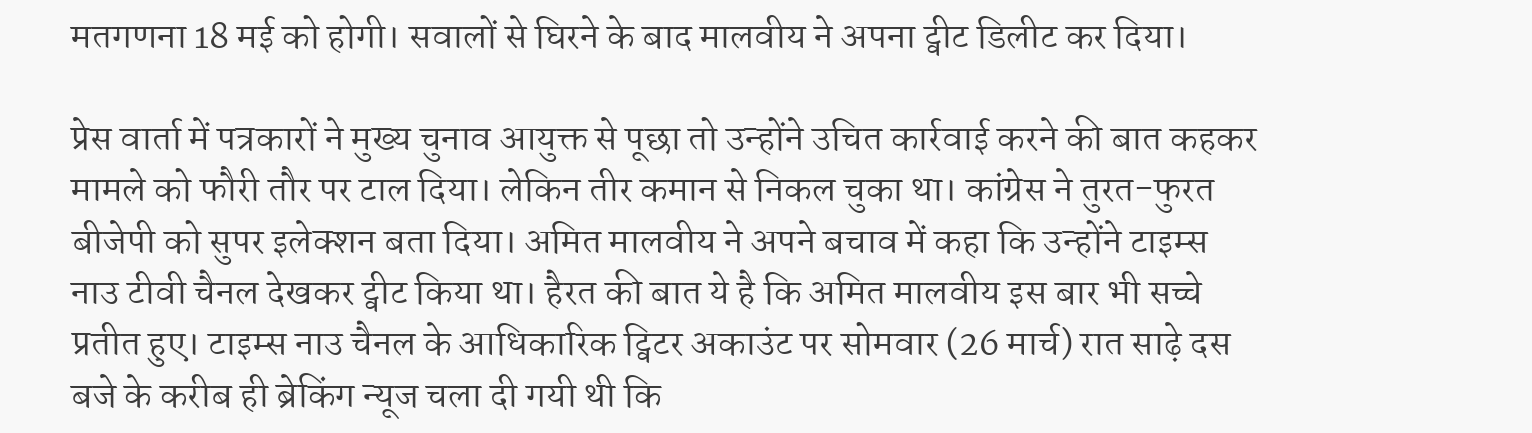मतगणना 18 मई को होगी। सवालों से घिरने के बाद मालवीय ने अपना ट्वीट डिलीट कर दिया।

प्रेस वार्ता में पत्रकारों ने मुख्य चुनाव आयुक्त से पूछा तो उन्होंने उचित कार्रवाई करने की बात कहकर मामले को फौरी तौर पर टाल दिया। लेकिन तीर कमान से निकल चुका था। कांग्रेस ने तुरत-फुरत बीजेपी को सुपर इलेक्शन बता दिया। अमित मालवीय ने अपने बचाव में कहा कि उन्होंने टाइम्स नाउ टीवी चैनल देखकर ट्वीट किया था। हैरत की बात ये है कि अमित मालवीय इस बार भी सच्चे प्रतीत हुए। टाइम्स नाउ चैनल के आधिकारिक ट्विटर अकाउंट पर सोमवार (26 मार्च) रात साढ़े दस बजे के करीब ही ब्रेकिंग न्यूज चला दी गयी थी कि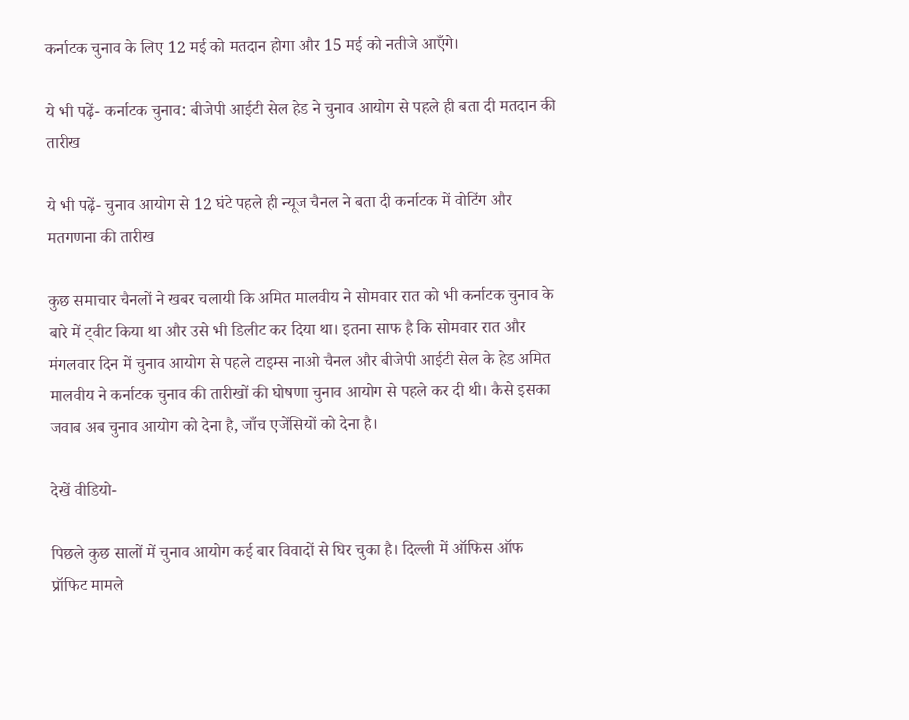कर्नाटक चुनाव के लिए 12 मई को मतदान होगा और 15 मई को नतीजे आएँगे।

ये भी पढ़ें- कर्नाटक चुनाव: बीजेपी आईटी सेल हेड ने चुनाव आयोग से पहले ही बता दी मतदान की तारीख

ये भी पढ़ें- चुनाव आयोग से 12 घंटे पहले ही न्यूज चैनल ने बता दी कर्नाटक में वोटिंग और मतगणना की तारीख

कुछ समाचार चैनलों ने खबर चलायी कि अमित मालवीय ने सोमवार रात को भी कर्नाटक चुनाव के बारे में ट्वीट किया था और उसे भी डिलीट कर दिया था। इतना साफ है कि सोमवार रात और मंगलवार दिन में चुनाव आयोग से पहले टाइम्स नाओ चैनल और बीजेपी आईटी सेल के हेड अमित मालवीय ने कर्नाटक चुनाव की तारीखों की घोषणा चुनाव आयोग से पहले कर दी थी। कैसे इसका जवाब अब चुनाव आयोग को देना है, जाँच एजेंसियों को देना है।

देखें वीडियो-

पिछले कुछ सालों में चुनाव आयोग कई बार विवादों से घिर चुका है। दिल्ली में ऑफिस ऑफ प्रॉफिट मामले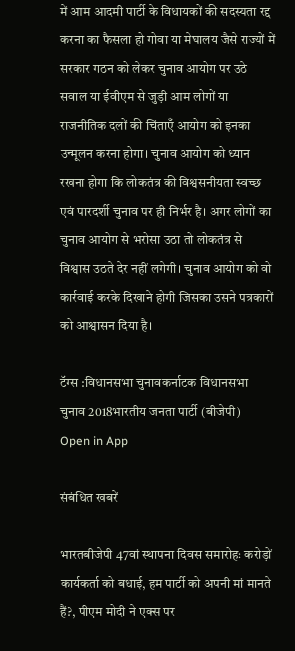में आम आदमी पार्टी के विधायकों की सदस्यता रद्द करना का फैसला हो गोवा या मेघालय जैसे राज्यों में सरकार गठन को लेकर चुनाव आयोग पर उठे सवाल या ईवीएम से जुड़ी आम लोगों या राजनीतिक दलों की चिंताएँ आयोग को इनका उन्मूलन करना होगा। चुनाव आयोग को ध्यान रखना होगा कि लोकतंत्र की विश्वसनीयता स्वच्छ एवं पारदर्शी चुनाव पर ही निर्भर है। अगर लोगों का चुनाव आयोग से भरोसा उठा तो लोकतंत्र से विश्वास उठते देर नहीं लगेगी। चुनाव आयोग को वो कार्रवाई करके दिखाने होगी जिसका उसने पत्रकारों को आश्वासन दिया है।

टॅग्स :विधानसभा चुनावकर्नाटक विधानसभा चुनाव 2018भारतीय जनता पार्टी (बीजेपी)
Open in App

संबंधित खबरें

भारतबीजेपी 47वां स्थापना दिवस समारोहः करोड़ों कार्यकर्ता को बधाई, हम पार्टी को अपनी मां मानते हैं?, पीएम मोदी ने एक्स पर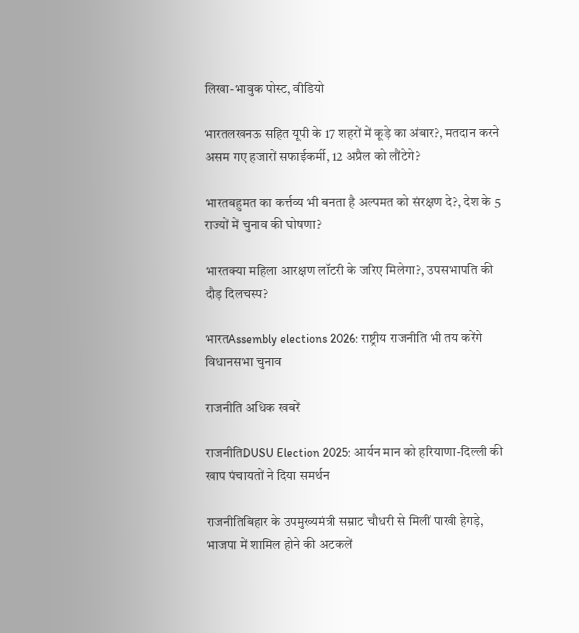लिखा-भावुक पोस्ट, वीडियो

भारतलखनऊ सहित यूपी के 17 शहरों में कूड़े का अंबार?, मतदान करने असम गए हजारों सफाईकर्मी, 12 अप्रैल को लौंटेगे?

भारतबहुमत का कर्त्तव्य भी बनता है अल्पमत को संरक्षण दे?, देश के 5 राज्यों में चुनाव की घोषणा?

भारतक्या महिला आरक्षण लॉटरी के जरिए मिलेगा?, उपसभापति की दौड़ दिलचस्प?

भारतAssembly elections 2026: राष्ट्रीय राजनीति भी तय करेंगे विधानसभा चुनाव

राजनीति अधिक खबरें

राजनीतिDUSU Election 2025: आर्यन मान को हरियाणा-दिल्ली की खाप पंचायतों ने दिया समर्थन

राजनीतिबिहार के उपमुख्यमंत्री सम्राट चौधरी से मिलीं पाखी हेगड़े, भाजपा में शामिल होने की अटकलें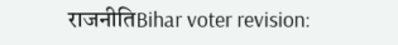राजनीतिBihar voter revision: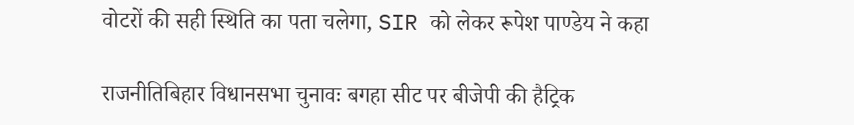वोटरों की सही स्थिति का पता चलेगा, SIR को लेकर रूपेश पाण्डेय ने कहा

राजनीतिबिहार विधानसभा चुनावः बगहा सीट पर बीजेपी की हैट्रिक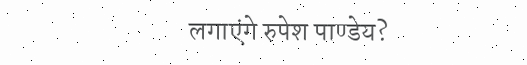लगाएंगे रुपेश पाण्डेय?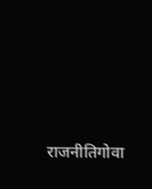राजनीतिगोवा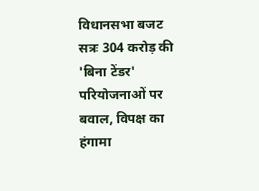विधानसभा बजट सत्रः 304 करोड़ की 'बिना टेंडर' परियोजनाओं पर बवाल, विपक्ष का हंगामा